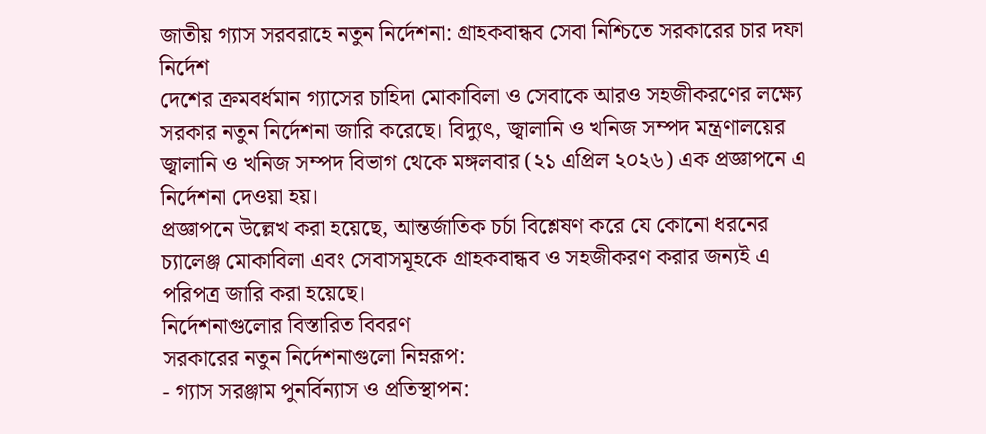জাতীয় গ্যাস সরবরাহে নতুন নির্দেশনা: গ্রাহকবান্ধব সেবা নিশ্চিতে সরকারের চার দফা নির্দেশ
দেশের ক্রমবর্ধমান গ্যাসের চাহিদা মোকাবিলা ও সেবাকে আরও সহজীকরণের লক্ষ্যে সরকার নতুন নির্দেশনা জারি করেছে। বিদ্যুৎ, জ্বালানি ও খনিজ সম্পদ মন্ত্রণালয়ের জ্বালানি ও খনিজ সম্পদ বিভাগ থেকে মঙ্গলবার (২১ এপ্রিল ২০২৬) এক প্রজ্ঞাপনে এ নির্দেশনা দেওয়া হয়।
প্রজ্ঞাপনে উল্লেখ করা হয়েছে, আন্তর্জাতিক চর্চা বিশ্লেষণ করে যে কোনো ধরনের চ্যালেঞ্জ মোকাবিলা এবং সেবাসমূহকে গ্রাহকবান্ধব ও সহজীকরণ করার জন্যই এ পরিপত্র জারি করা হয়েছে।
নির্দেশনাগুলোর বিস্তারিত বিবরণ
সরকারের নতুন নির্দেশনাগুলো নিম্নরূপ:
- গ্যাস সরঞ্জাম পুনর্বিন্যাস ও প্রতিস্থাপন: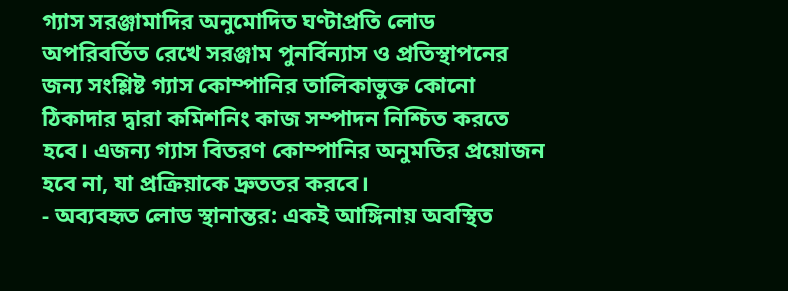গ্যাস সরঞ্জামাদির অনুমোদিত ঘণ্টাপ্রতি লোড অপরিবর্তিত রেখে সরঞ্জাম পুনর্বিন্যাস ও প্রতিস্থাপনের জন্য সংশ্লিষ্ট গ্যাস কোম্পানির তালিকাভুক্ত কোনো ঠিকাদার দ্বারা কমিশনিং কাজ সম্পাদন নিশ্চিত করতে হবে। এজন্য গ্যাস বিতরণ কোম্পানির অনুমতির প্রয়োজন হবে না, যা প্রক্রিয়াকে দ্রুততর করবে।
- অব্যবহৃত লোড স্থানান্তর: একই আঙ্গিনায় অবস্থিত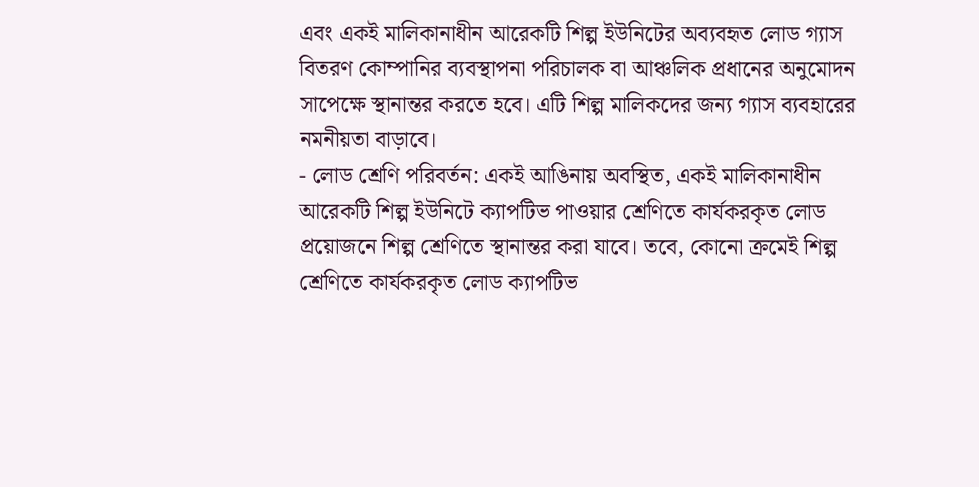এবং একই মালিকানাধীন আরেকটি শিল্প ইউনিটের অব্যবহৃত লোড গ্যাস বিতরণ কোম্পানির ব্যবস্থাপনা পরিচালক বা আঞ্চলিক প্রধানের অনুমোদন সাপেক্ষে স্থানান্তর করতে হবে। এটি শিল্প মালিকদের জন্য গ্যাস ব্যবহারের নমনীয়তা বাড়াবে।
- লোড শ্রেণি পরিবর্তন: একই আঙিনায় অবস্থিত, একই মালিকানাধীন আরেকটি শিল্প ইউনিটে ক্যাপটিভ পাওয়ার শ্রেণিতে কার্যকরকৃত লোড প্রয়োজনে শিল্প শ্রেণিতে স্থানান্তর করা যাবে। তবে, কোনো ক্রমেই শিল্প শ্রেণিতে কার্যকরকৃত লোড ক্যাপটিভ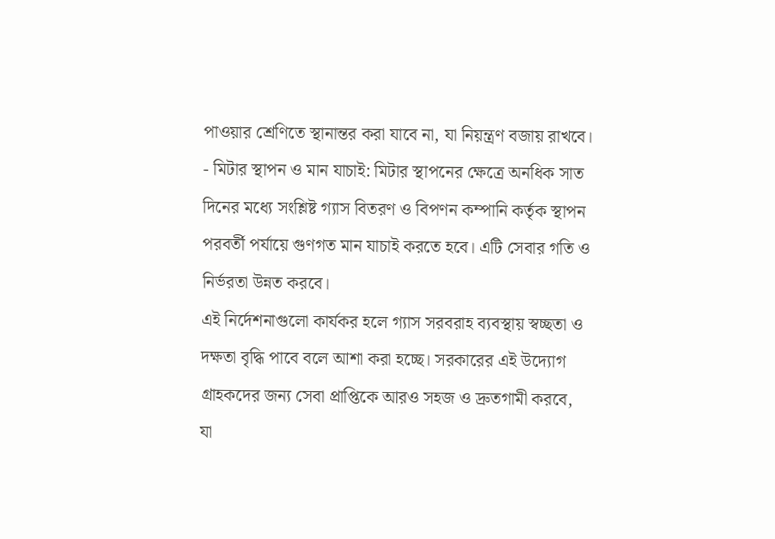পাওয়ার শ্রেণিতে স্থানান্তর করা যাবে না, যা নিয়ন্ত্রণ বজায় রাখবে।
- মিটার স্থাপন ও মান যাচাই: মিটার স্থাপনের ক্ষেত্রে অনধিক সাত দিনের মধ্যে সংশ্লিষ্ট গ্যাস বিতরণ ও বিপণন কম্পানি কর্তৃক স্থাপন পরবর্তী পর্যায়ে গুণগত মান যাচাই করতে হবে। এটি সেবার গতি ও নির্ভরতা উন্নত করবে।
এই নির্দেশনাগুলো কার্যকর হলে গ্যাস সরবরাহ ব্যবস্থায় স্বচ্ছতা ও দক্ষতা বৃদ্ধি পাবে বলে আশা করা হচ্ছে। সরকারের এই উদ্যোগ গ্রাহকদের জন্য সেবা প্রাপ্তিকে আরও সহজ ও দ্রুতগামী করবে, যা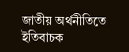জাতীয় অর্থনীতিতে ইতিবাচক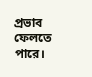প্রভাব ফেলতে পারে।